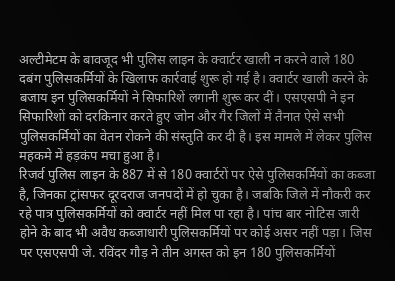अल्टीमेटम के बावजूद भी पुलिस लाइन के क्वार्टर खाली न करने वाले 180 दबंग पुलिसकर्मियों के खिलाफ कार्रवाई शुरू हो गई है। क्वार्टर खाली करने के बजाय इन पुलिसकर्मियों ने सिफारिशें लगानी शुरू कर दीं। एसएसपी ने इन सिफारिशों को दरकिनार करते हुए जोन और गैर जिलों में तैनात ऐसे सभी पुलिसकर्मियों का वेतन रोकने की संस्तुति कर दी है। इस मामले में लेकर पुलिस महकमे में हड़कंप मचा हुआ है।
रिजर्व पुलिस लाइन के 887 में से 180 क्वार्टरों पर ऐसे पुलिसकर्मियों का कब्जा है, जिनका ट्रांसफर दूरदराज जनपदों में हो चुका है। जबकि जिले में नौकरी कर रहे पात्र पुलिसकर्मियों को क्वार्टर नहीं मिल पा रहा है। पांच बार नोटिस जारी होने के बाद भी अवैध कब्जाधारी पुलिसकर्मियों पर कोई असर नहीं पड़ा। जिस पर एसएसपी जे. रविंदर गौड़ ने तीन अगस्त को इन 180 पुलिसकर्मियों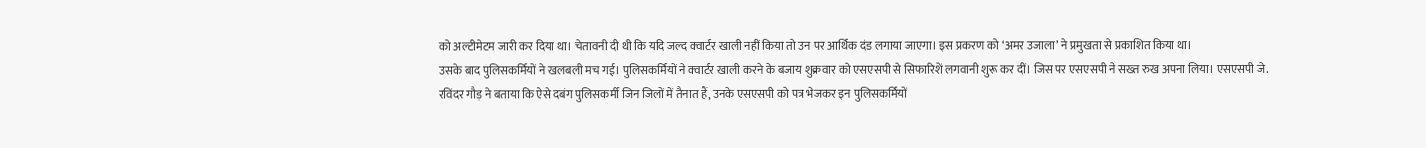को अल्टीमेटम जारी कर दिया था। चेतावनी दी थी कि यदि जल्द क्वार्टर खाली नहीं किया तो उन पर आर्थिक दंड लगाया जाएगा। इस प्रकरण को ‘अमर उजाला’ ने प्रमुखता से प्रकाशित किया था।
उसके बाद पुलिसकर्मियों ने खलबली मच गई। पुलिसकर्मियों ने क्वार्टर खाली करने के बजाय शुक्रवार को एसएसपी से सिफारिशें लगवानी शुरू कर दीं। जिस पर एसएसपी ने सख्त रुख अपना लिया। एसएसपी जे. रविंदर गौड़ ने बताया कि ऐसे दबंग पुलिसकर्मी जिन जिलों में तैनात हैं, उनके एसएसपी को पत्र भेजकर इन पुलिसकर्मियों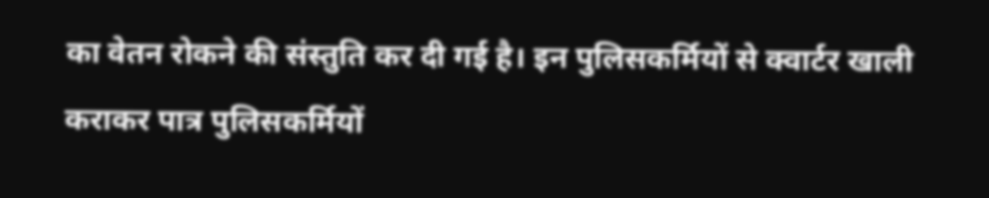का वेतन रोकने की संस्तुति कर दी गई है। इन पुलिसकर्मियों से क्वार्टर खाली कराकर पात्र पुलिसकर्मियों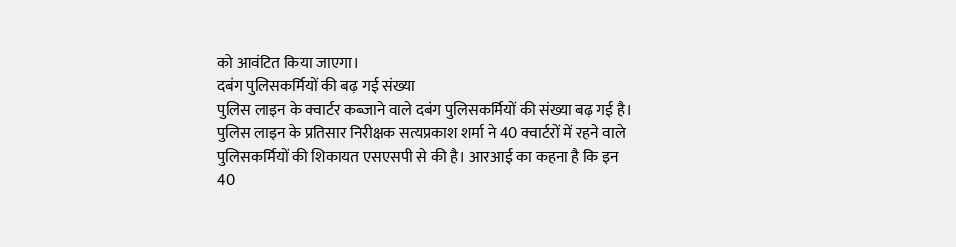को आवंटित किया जाएगा।
दबंग पुलिसकर्मियों की बढ़ गई संख्या
पुलिस लाइन के क्वार्टर कब्जाने वाले दबंग पुलिसकर्मियों की संख्या बढ़ गई है। पुलिस लाइन के प्रतिसार निरीक्षक सत्यप्रकाश शर्मा ने 40 क्वार्टरों में रहने वाले पुलिसकर्मियों की शिकायत एसएसपी से की है। आरआई का कहना है कि इन 40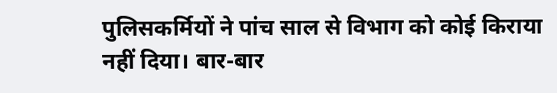पुलिसकर्मियों ने पांच साल से विभाग को कोई किराया नहीं दिया। बार-बार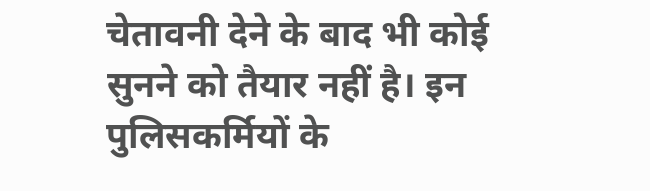चेतावनी देने के बाद भी कोई सुनने को तैयार नहीं है। इन पुलिसकर्मियों के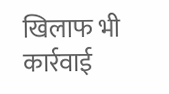खिलाफ भी कार्रवाई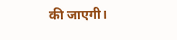की जाएगी।